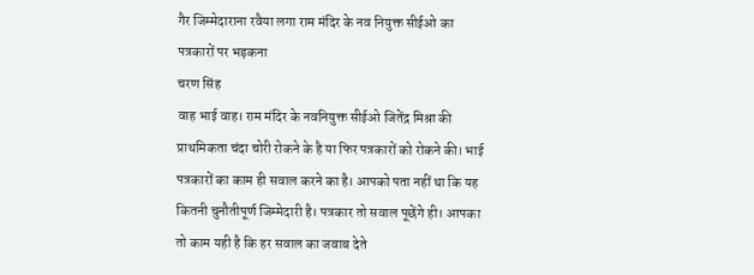गैर जिम्मेदाराना रवैया लगा राम मंदिर के नव नियुक्त सीईओ का पत्रकारों पर भड़कना
चरण सिंह
वाह भाई वाह। राम मंदिर के नवनियुक्त सीईओ जितेंद्र मिश्रा की प्राथमिकता चंदा चोरी रोकने के है या फिर पत्रकारों को रोकने की। भाई पत्रकारों का काम ही सवाल करने का है। आपको पता नहीं था कि यह कितनी चुनौतीपूर्ण जिम्मेदारी है। पत्रकार तो सवाल पूछेंगे ही। आपका तो काम यही है कि हर सवाल का जवाब देते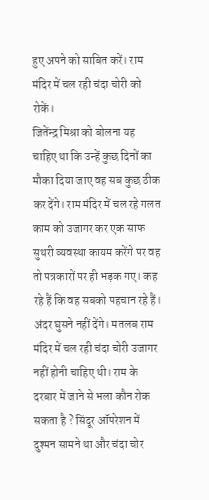हुए अपने को साबित करें। राम मंदिर में चल रही चंदा चोरी को रोकें।
जितेंन्द्र मिश्रा को बोलना यह चाहिए था कि उन्हें कुछ दिनों का मौका दिया जाए वह सब कुछ ठीक कर देंगे। राम मंदिर में चल रहे गलत काम को उजागर कर एक साफ सुथरी व्यवस्था कायम करेंगे पर वह तो पत्रकारों पर ही भड़क गए। कह रहे हैं कि वह सबको पहचान रहे हैं। अंदर घुसने नहीं देंगे। मतलब राम मंदिर में चल रही चंदा चोरी उजागर नहीं होनी चाहिए थी। राम के दरबार में जाने से भला कौन रोक सकता है ? सिंदूर ऑपरेशन में दुश्मन सामने था और चंदा चोर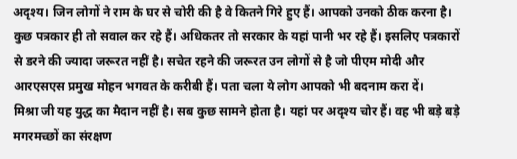अदृश्य। जिन लोगों ने राम के घर से चोरी की है वे कितने गिरे हुए हैं। आपको उनको ठीक करना है। कुछ पत्रकार ही तो सवाल कर रहे हैं। अधिकतर तो सरकार के यहां पानी भर रहे हैं। इसलिए पत्रकारों से डरने की ज्यादा जरूरत नहीं है। सचेत रहने की जरूरत उन लोगों से है जो पीएम मोदी और आरएसएस प्रमुख मोहन भगवत के करीबी हैं। पता चला ये लोग आपको भी बदनाम करा दें।
मिश्रा जी यह युद्ध का मैदान नहीं है। सब कुछ सामने होता है। यहां पर अदृश्य चोर हैं। वह भी बड़े बड़े मगरमच्छों का संरक्षण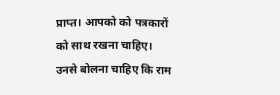प्राप्त। आपको को पत्रकारों को साथ रखना चाहिए। उनसे बोलना चाहिए कि राम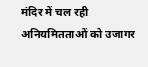मंदिर में चल रही अनियमितताओं को उजागर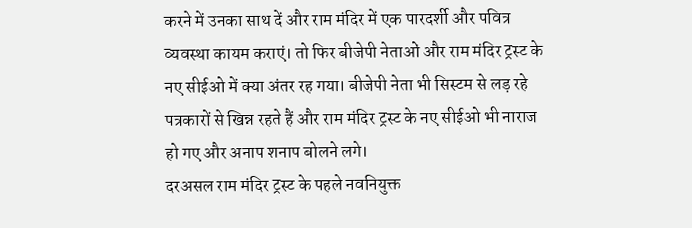करने में उनका साथ दें और राम मंदिर में एक पारदर्शी और पवित्र व्यवस्था कायम कराएं। तो फिर बीजेपी नेताओं और राम मंदिर ट्रस्ट के नए सीईओ में क्या अंतर रह गया। बीजेपी नेता भी सिस्टम से लड़ रहे पत्रकारों से खिन्न रहते हैं और राम मंदिर ट्रस्ट के नए सीईओ भी नाराज हो गए और अनाप शनाप बोलने लगे।
दरअसल राम मंदिर ट्रस्ट के पहले नवनियुक्त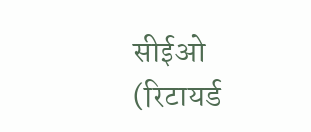सीईओ (रिटायर्ड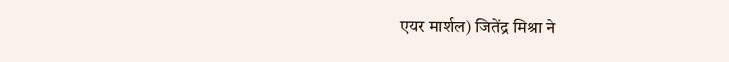एयर मार्शल) जितेंद्र मिश्रा ने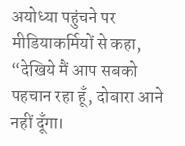अयोध्या पहुंचने पर मीडियाकर्मियों से कहा, “देखिये मैं आप सबको पहचान रहा हूँ, दोबारा आने नहीं दूँगा।